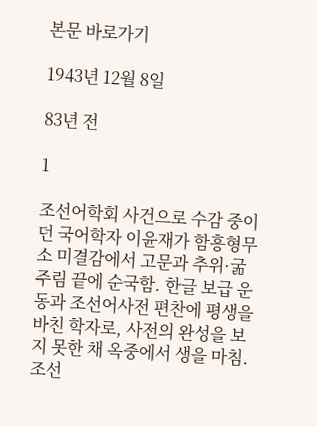본문 바로가기

1943년 12월 8일

83년 전

1

조선어학회 사건으로 수감 중이던 국어학자 이윤재가 함흥형무소 미결감에서 고문과 추위·굶주림 끝에 순국함. 한글 보급 운동과 조선어사전 편찬에 평생을 바친 학자로, 사전의 완성을 보지 못한 채 옥중에서 생을 마침. 조선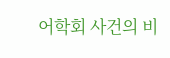어학회 사건의 비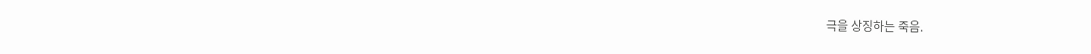극을 상징하는 죽음.